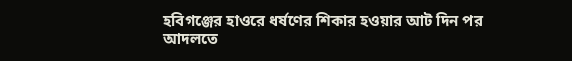হবিগঞ্জের হাওরে ধর্ষণের শিকার হওয়ার আট দিন পর আদলতে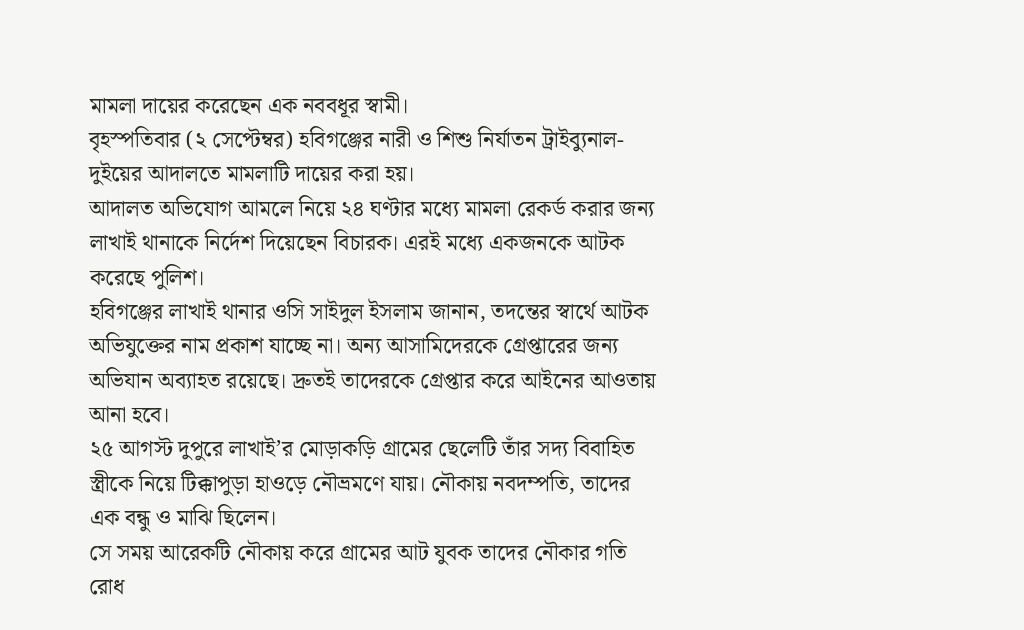মামলা দায়ের করেছেন এক নববধূর স্বামী।
বৃহস্পতিবার (২ সেপ্টেম্বর) হবিগঞ্জের নারী ও শিশু নির্যাতন ট্রাইব্যুনাল-দুইয়ের আদালতে মামলাটি দায়ের করা হয়।
আদালত অভিযোগ আমলে নিয়ে ২৪ ঘণ্টার মধ্যে মামলা রেকর্ড করার জন্য লাখাই থানাকে নির্দেশ দিয়েছেন বিচারক। এরই মধ্যে একজনকে আটক করেছে পুলিশ।
হবিগঞ্জের লাখাই থানার ওসি সাইদুল ইসলাম জানান, তদন্তের স্বার্থে আটক অভিযুক্তের নাম প্রকাশ যাচ্ছে না। অন্য আসামিদেরকে গ্রেপ্তারের জন্য অভিযান অব্যাহত রয়েছে। দ্রুতই তাদেরকে গ্রেপ্তার করে আইনের আওতায় আনা হবে।
২৫ আগস্ট দুপুরে লাখাই’র মোড়াকড়ি গ্রামের ছেলেটি তাঁর সদ্য বিবাহিত স্ত্রীকে নিয়ে টিক্কাপুড়া হাওড়ে নৌভ্রমণে যায়। নৌকায় নবদম্পতি, তাদের এক বন্ধু ও মাঝি ছিলেন।
সে সময় আরেকটি নৌকায় করে গ্রামের আট যুবক তাদের নৌকার গতি রোধ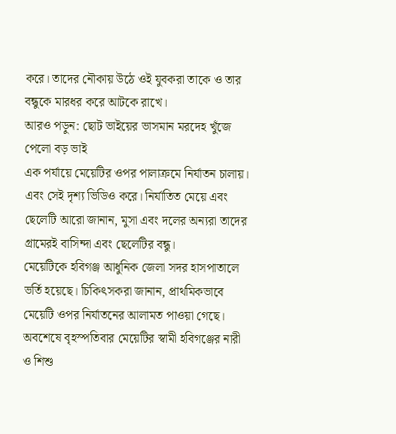করে। তাদের নৌকায় উঠে ওই যুবকরা তাকে ও তার বন্ধুকে মারধর করে আটকে রাখে।
আরও পড়ুন: ছোট ভাইয়ের ভাসমান মরদেহ খুঁজে পেলো বড় ভাই
এক পর্যায়ে মেয়েটির ওপর পালাক্রমে নির্যাতন চালায়। এবং সেই দৃশ্য ভিডিও করে। নির্যাতিত মেয়ে এবং ছেলেটি আরো জানান, মুসা এবং দলের অন্যরা তাদের গ্রামেরই বাসিন্দা এবং ছেলেটির বন্ধু।
মেয়েটিকে হবিগঞ্জ আধুনিক জেলা সদর হাসপাতালে ভর্তি হয়েছে। চিকিৎসকরা জানান, প্রাথমিকভাবে মেয়েটি ওপর নির্যাতনের আলামত পাওয়া গেছে।
অবশেষে বৃহস্পতিবার মেয়েটির স্বামী হবিগঞ্জের নারী ও শিশু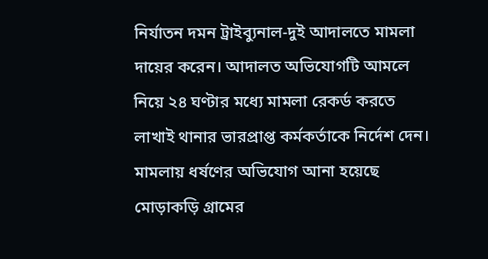নির্যাতন দমন ট্রাইব্যুনাল-দুই আদালতে মামলা দায়ের করেন। আদালত অভিযোগটি আমলে নিয়ে ২৪ ঘণ্টার মধ্যে মামলা রেকর্ড করতে লাখাই থানার ভারপ্রাপ্ত কর্মকর্তাকে নির্দেশ দেন।
মামলায় ধর্ষণের অভিযোগ আনা হয়েছে মোড়াকড়ি গ্রামের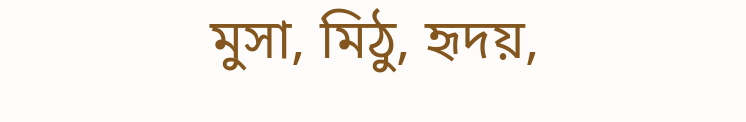মুসা, মিঠু, হৃদয়,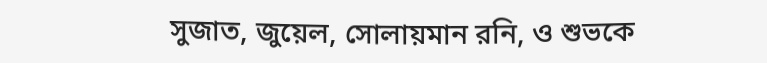সুজাত, জুয়েল, সোলায়মান রনি, ও শুভকে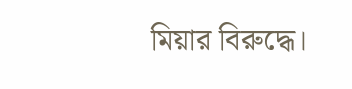মিয়ার বিরুদ্ধে।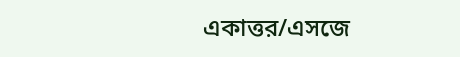একাত্তর/এসজে